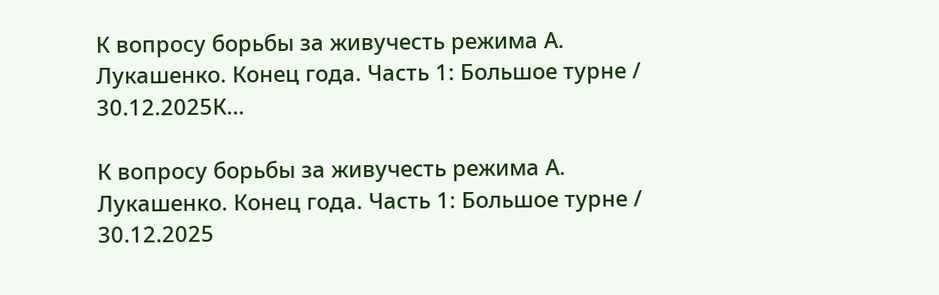К вопросу борьбы за живучесть режима А. Лукашенко. Конец года. Часть 1: Большое турне / 30.12.2025К…

К вопросу борьбы за живучесть режима А. Лукашенко. Конец года. Часть 1: Большое турне / 30.12.2025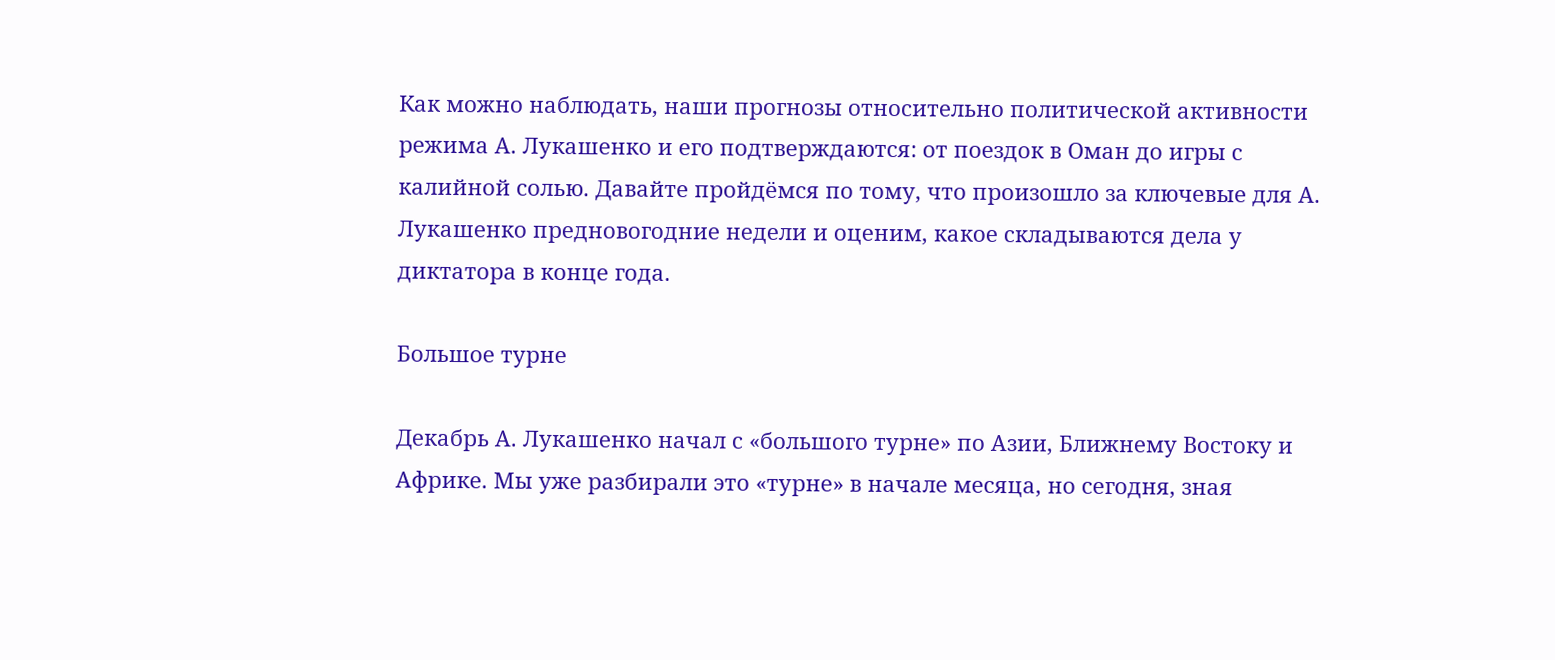Как можно наблюдать, наши прогнозы относительно политической активности режима А. Лукашенко и его подтверждаются: от поездок в Оман до игры с калийной солью. Давайте пройдёмся по тому, что произошло за ключевые для А. Лукашенко предновогодние недели и оценим, какое складываются дела у диктатора в конце года.

Большое турне

Декабрь А. Лукашенко начал с «большого турне» по Азии, Ближнему Востоку и Африке. Мы уже разбирали это «турне» в начале месяца, но сегодня, зная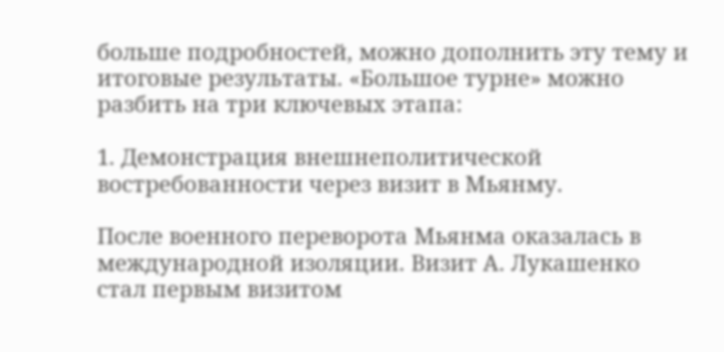больше подробностей, можно дополнить эту тему и итоговые результаты. «Большое турне» можно разбить на три ключевых этапа:

1. Демонстрация внешнеполитической востребованности через визит в Мьянму.

После военного переворота Мьянма оказалась в международной изоляции. Визит А. Лукашенко стал первым визитом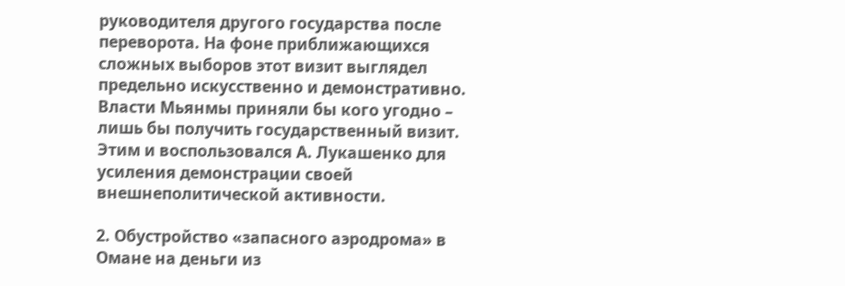руководителя другого государства после переворота. На фоне приближающихся сложных выборов этот визит выглядел предельно искусственно и демонстративно. Власти Мьянмы приняли бы кого угодно – лишь бы получить государственный визит. Этим и воспользовался А. Лукашенко для усиления демонстрации своей внешнеполитической активности.

2. Обустройство «запасного аэродрома» в Омане на деньги из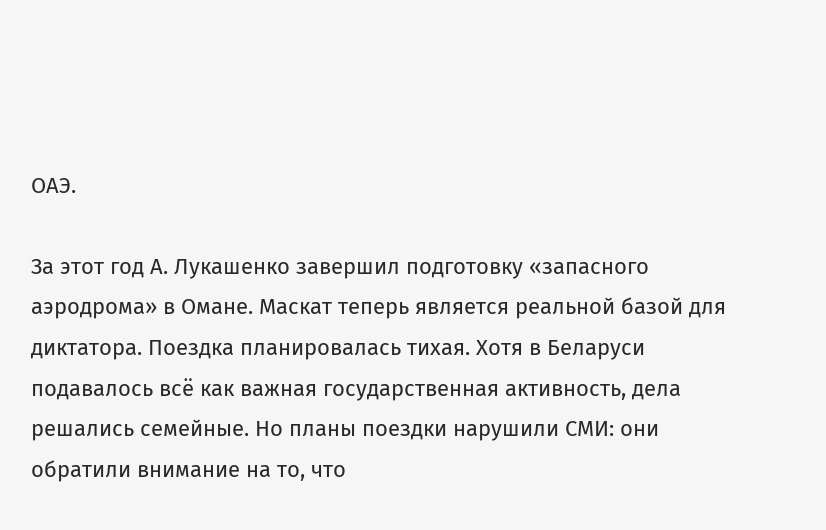ОАЭ.

За этот год А. Лукашенко завершил подготовку «запасного аэродрома» в Омане. Маскат теперь является реальной базой для диктатора. Поездка планировалась тихая. Хотя в Беларуси подавалось всё как важная государственная активность, дела решались семейные. Но планы поездки нарушили СМИ: они обратили внимание на то, что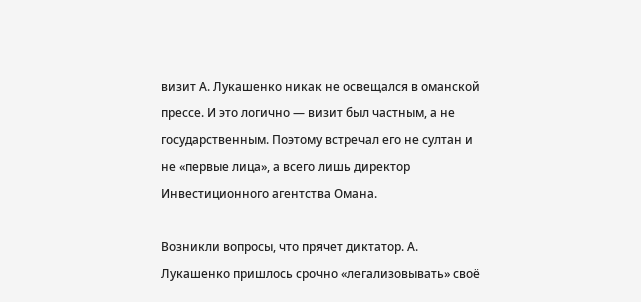визит А. Лукашенко никак не освещался в оманской прессе. И это логично — визит был частным, а не государственным. Поэтому встречал его не султан и не «первые лица», а всего лишь директор Инвестиционного агентства Омана.

Возникли вопросы, что прячет диктатор. А. Лукашенко пришлось срочно «легализовывать» своё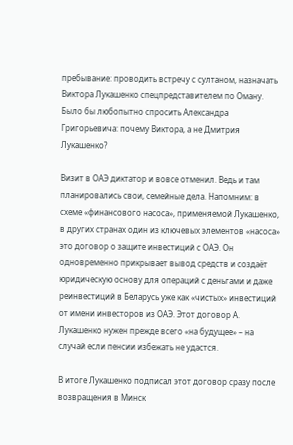пребывание: проводить встречу с султаном, назначать Виктора Лукашенко спецпредставителем по Оману. Было бы любопытно спросить Александра Григорьевича: почему Виктора, а не Дмитрия Лукашенко?

Визит в ОАЭ диктатор и вовсе отменил. Ведь и там планировались свои, семейные дела. Напомним: в схеме «финансового насоса», применяемой Лукашенко, в других странах один из ключевых элементов «насоса» это договор о защите инвестиций с ОАЭ. Он одновременно прикрывает вывод средств и создаёт юридическую основу для операций с деньгами и даже реинвестиций в Беларусь уже как «чистых» инвестиций от имени инвесторов из ОАЭ. Этот договор А. Лукашенко нужен прежде всего «на будущее» – на случай если пенсии избежать не удастся.

В итоге Лукашенко подписал этот договор сразу после возвращения в Минск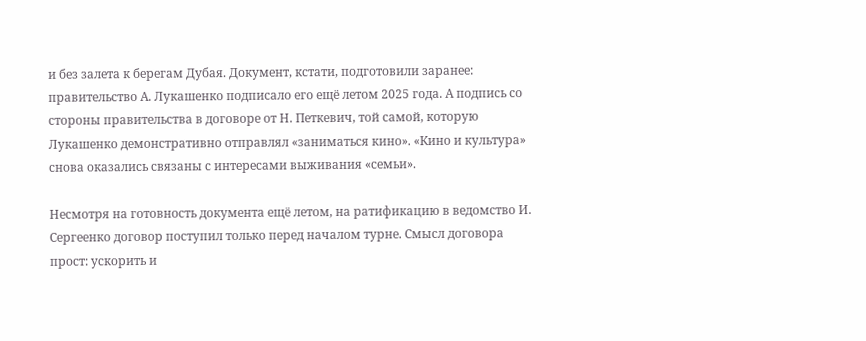и без залета к берегам Дубая. Документ, кстати, подготовили заранее: правительство А. Лукашенко подписало его ещё летом 2025 года. А подпись со стороны правительства в договоре от Н. Петкевич, той самой, которую Лукашенко демонстративно отправлял «заниматься кино». «Кино и культура» снова оказались связаны с интересами выживания «семьи».

Несмотря на готовность документа ещё летом, на ратификацию в ведомство И. Сергеенко договор поступил только перед началом турне. Смысл договора прост: ускорить и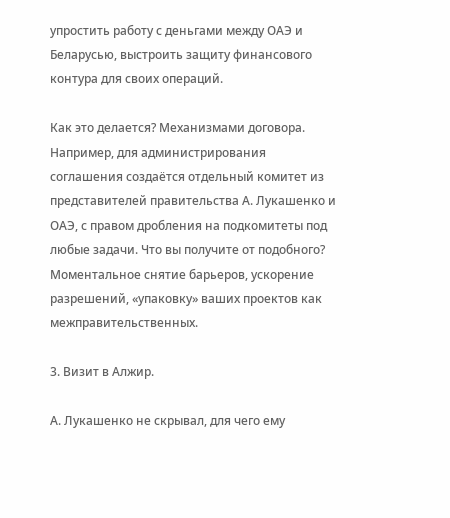упростить работу с деньгами между ОАЭ и Беларусью, выстроить защиту финансового контура для своих операций.

Как это делается? Механизмами договора. Например, для администрирования соглашения создаётся отдельный комитет из представителей правительства А. Лукашенко и ОАЭ, с правом дробления на подкомитеты под любые задачи. Что вы получите от подобного? Моментальное снятие барьеров, ускорение разрешений, «упаковку» ваших проектов как межправительственных.

3. Визит в Алжир.

А. Лукашенко не скрывал, для чего ему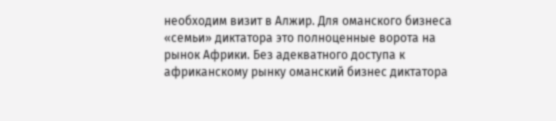необходим визит в Алжир. Для оманского бизнеса «семьи» диктатора это полноценные ворота на рынок Африки. Без адекватного доступа к африканскому рынку оманский бизнес диктатора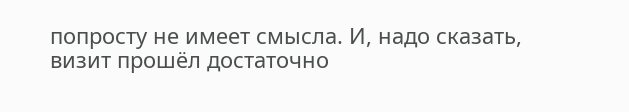попросту не имеет смысла. И, надо сказать, визит прошёл достаточно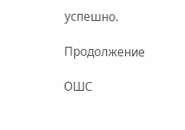успешно.

Продолжение

ОШС